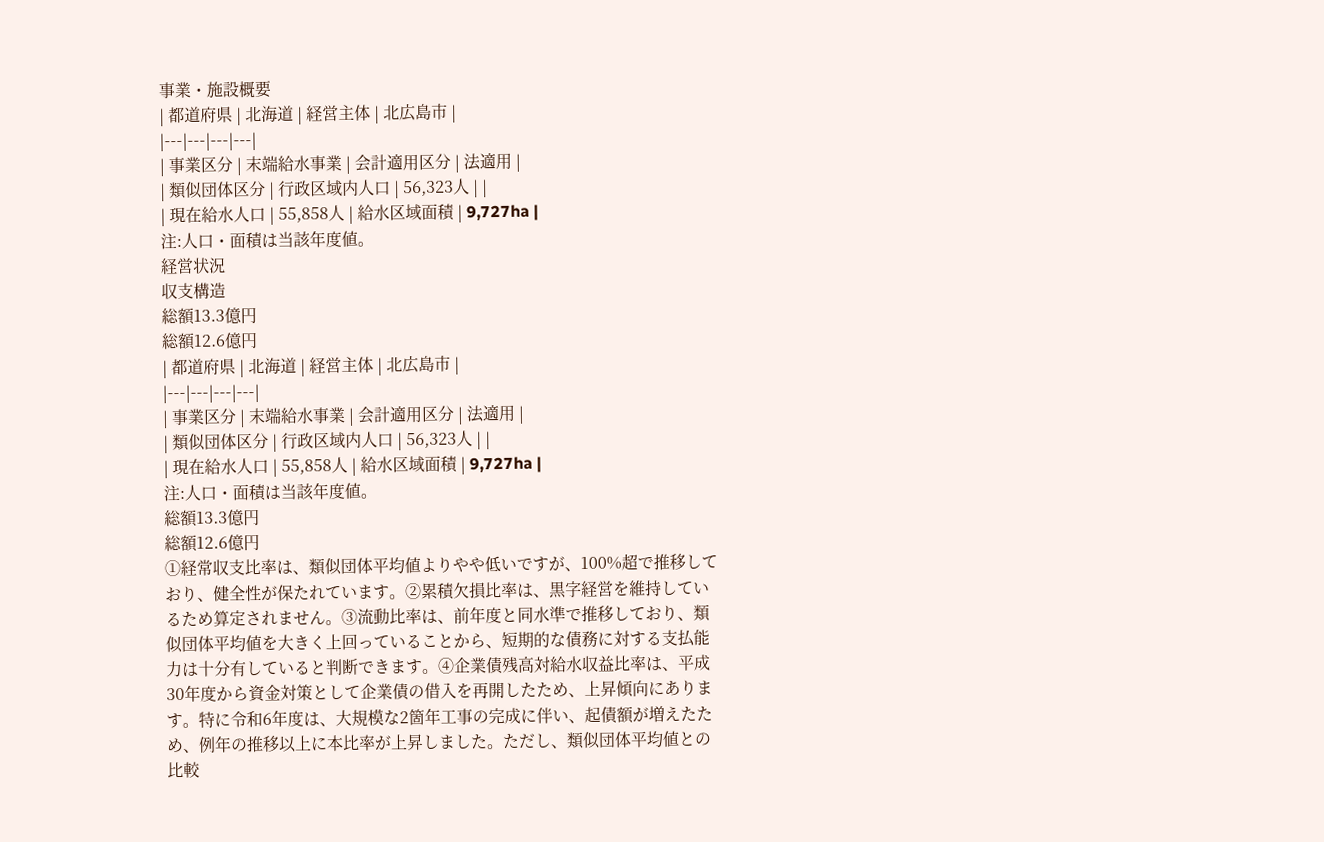事業・施設概要
| 都道府県 | 北海道 | 経営主体 | 北広島市 |
|---|---|---|---|
| 事業区分 | 末端給水事業 | 会計適用区分 | 法適用 |
| 類似団体区分 | 行政区域内人口 | 56,323人 | |
| 現在給水人口 | 55,858人 | 給水区域面積 | 9,727ha |
注:人口・面積は当該年度値。
経営状況
収支構造
総額13.3億円
総額12.6億円
| 都道府県 | 北海道 | 経営主体 | 北広島市 |
|---|---|---|---|
| 事業区分 | 末端給水事業 | 会計適用区分 | 法適用 |
| 類似団体区分 | 行政区域内人口 | 56,323人 | |
| 現在給水人口 | 55,858人 | 給水区域面積 | 9,727ha |
注:人口・面積は当該年度値。
総額13.3億円
総額12.6億円
①経常収支比率は、類似団体平均値よりやや低いですが、100%超で推移しており、健全性が保たれています。②累積欠損比率は、黒字経営を維持しているため算定されません。③流動比率は、前年度と同水準で推移しており、類似団体平均値を大きく上回っていることから、短期的な債務に対する支払能力は十分有していると判断できます。④企業債残高対給水収益比率は、平成30年度から資金対策として企業債の借入を再開したため、上昇傾向にあります。特に令和6年度は、大規模な2箇年工事の完成に伴い、起債額が増えたため、例年の推移以上に本比率が上昇しました。ただし、類似団体平均値との比較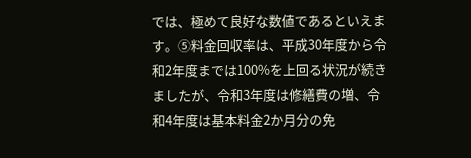では、極めて良好な数値であるといえます。⑤料金回収率は、平成30年度から令和2年度までは100%を上回る状況が続きましたが、令和3年度は修繕費の増、令和4年度は基本料金2か月分の免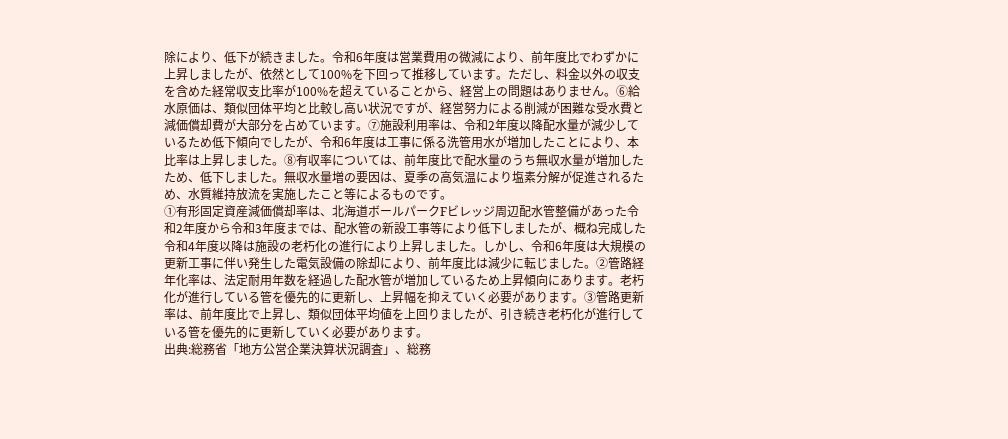除により、低下が続きました。令和6年度は営業費用の微減により、前年度比でわずかに上昇しましたが、依然として100%を下回って推移しています。ただし、料金以外の収支を含めた経常収支比率が100%を超えていることから、経営上の問題はありません。⑥給水原価は、類似団体平均と比較し高い状況ですが、経営努力による削減が困難な受水費と減価償却費が大部分を占めています。⑦施設利用率は、令和2年度以降配水量が減少しているため低下傾向でしたが、令和6年度は工事に係る洗管用水が増加したことにより、本比率は上昇しました。⑧有収率については、前年度比で配水量のうち無収水量が増加したため、低下しました。無収水量増の要因は、夏季の高気温により塩素分解が促進されるため、水質維持放流を実施したこと等によるものです。
①有形固定資産減価償却率は、北海道ボールパークFビレッジ周辺配水管整備があった令和2年度から令和3年度までは、配水管の新設工事等により低下しましたが、概ね完成した令和4年度以降は施設の老朽化の進行により上昇しました。しかし、令和6年度は大規模の更新工事に伴い発生した電気設備の除却により、前年度比は減少に転じました。②管路経年化率は、法定耐用年数を経過した配水管が増加しているため上昇傾向にあります。老朽化が進行している管を優先的に更新し、上昇幅を抑えていく必要があります。③管路更新率は、前年度比で上昇し、類似団体平均値を上回りましたが、引き続き老朽化が進行している管を優先的に更新していく必要があります。
出典:総務省「地方公営企業決算状況調査」、総務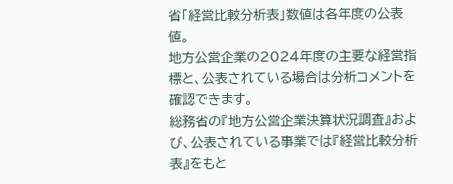省「経営比較分析表」数値は各年度の公表値。
地方公営企業の2024年度の主要な経営指標と、公表されている場合は分析コメントを確認できます。
総務省の『地方公営企業決算状況調査』および、公表されている事業では『経営比較分析表』をもと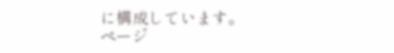に構成しています。
ページ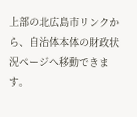上部の北広島市リンクから、自治体本体の財政状況ページへ移動できます。